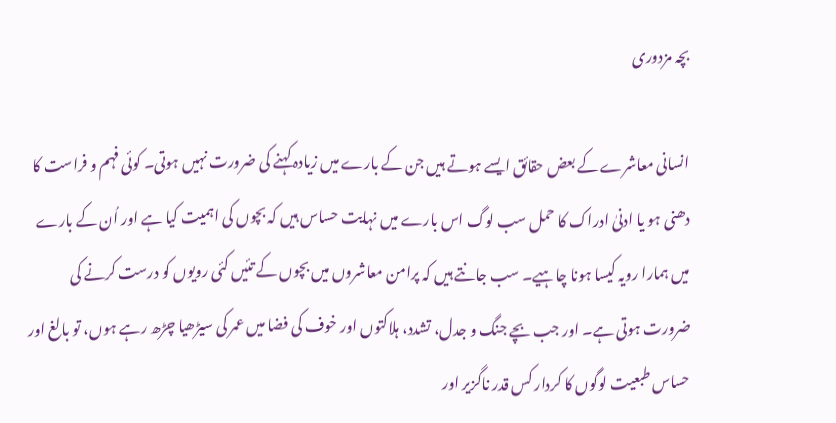بچہ مزدوری

انسانی معاشرے کے بعض حقائق ایسے ہوتے ہیں جن کے بارے میں زیادہ کہنے کی ضرورت نہیں ہوتی۔ کوئی فہم و فراست کا دھنی ہو یا ادنیٰ ادراک کا حمل سب لوگ اس بارے میں نہایت حساس ہیں کہ بچوں کی اہمیت کیا ہے اور اُن کے بارے میں ہمارا رویہ کیسا ہونا چاہیے۔ سب جانتے ہیں کہ پرامن معاشروں میں بچوں کے تئیں کئی رویوں کو درست کرنے کی ضرورت ہوتی ہے۔ اور جب بچے جنگ و جدل، تشدد، ہلاکتوں اور خوف کی فضا میں عمر کی سیڑھیا چڑھ رہے ہوں، تو بالغ اور حساس طبعیت لوگوں کا کردار کس قدر ناگزیر اور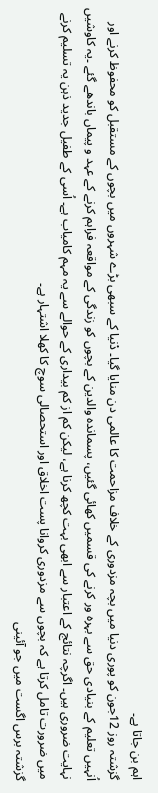اہم بن جاتا ہے۔
گزشتہ روز 12جون کو پوری دنیا میں بچہ مزدوری کے خلاف مزاحمت کا عالمی دن منایا گیا۔ دْنیا کے سبھی بڑے شہروں میں بچوں کے مستقبل کو محفوظ کرنے اور اُنہیں تعلیم کے بنیادی حق سے بہرہ ور کرنے کی قسمیں کھائی گئیں، پسماندہ والدین کے بچوں کو زندگی کے مواقعہ فراہم کرنے کے عہد و پیماں باندھے گئے ۔یہ کاوشیں نہایت ضروری ہیں۔ اگرچہ نتائج کے اعتبار سے ابھی بہت کچھ کرنا ہے، لیکن کم از کم بیداری کے حوالے سے یہ مہم کامیاب ہے۔ اُسی کے طفیل جدید ذہن یہ تسلیم کرنے میں ضرورت تامل کرتا ہے کہ بچوں سے مزدوری کروانا پست اخلاق اور استحصالی سوچ کا کھلا اشتہار ہے۔
گزشتہ برس اگست میں جو آئینی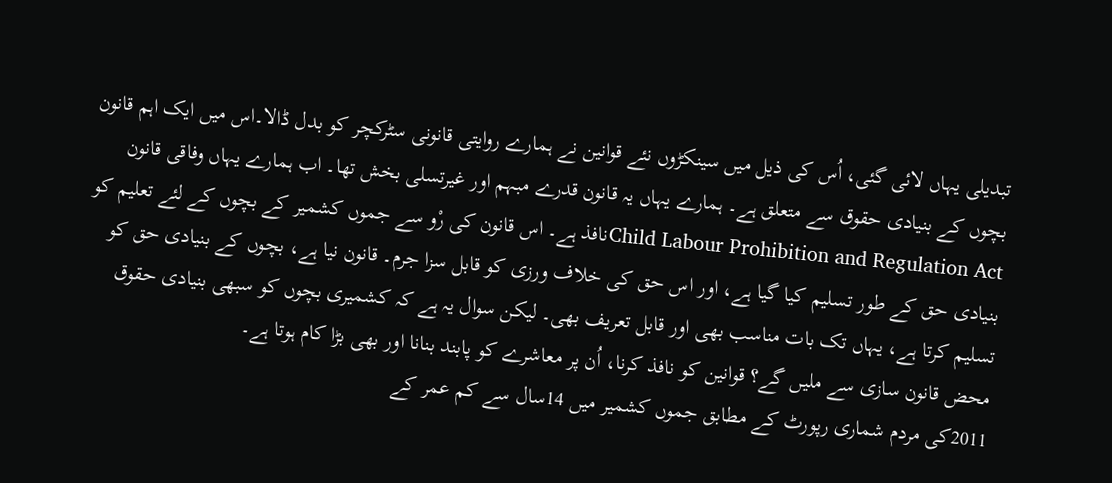تبدیلی یہاں لائی گئی، اُس کی ذیل میں سینکڑوں نئے قوانین نے ہمارے روایتی قانونی سٹرکچر کو بدل ڈالا۔اس میں ایک اہم قانون بچوں کے بنیادی حقوق سے متعلق ہے۔ ہمارے یہاں یہ قانون قدرے مبہم اور غیرتسلی بخش تھا۔ اب ہمارے یہاں وفاقی قانون Child Labour Prohibition and Regulation Actنافذ ہے۔ اس قانون کی رْو سے جموں کشمیر کے بچوں کے لئے تعلیم کو بنیادی حق کے طور تسلیم کیا گیا ہے، اور اس حق کی خلاف ورزی کو قابل سزا جرم۔ قانون نیا ہے، بچوں کے بنیادی حق کو تسلیم کرتا ہے، یہاں تک بات مناسب بھی اور قابل تعریف بھی۔ لیکن سوال یہ ہے کہ کشمیری بچوں کو سبھی بنیادی حقوق محض قانون سازی سے ملیں گے؟ قوانین کو نافذ کرنا، اُن پر معاشرے کو پابند بنانا اور بھی بڑا کام ہوتا ہے۔
2011کی مردم شماری رپورٹ کے مطابق جموں کشمیر میں 14سال سے کم عمر کے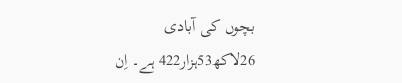بچوں کی آبادی 26لاکھ53ہزار422 ہے۔ اِن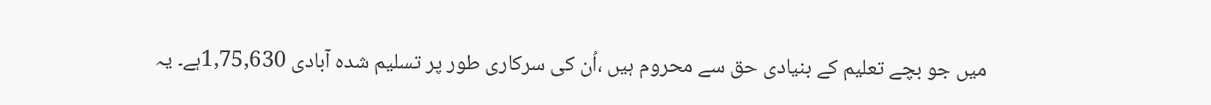میں جو بچے تعلیم کے بنیادی حق سے محروم ہیں ،اُن کی سرکاری طور پر تسلیم شدہ آبادی 1,75,630ہے۔ یہ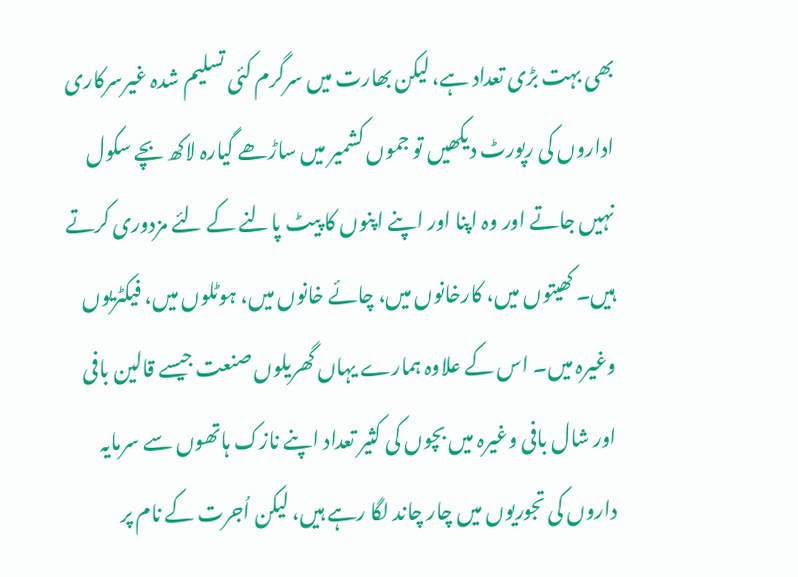بھی بہت بڑی تعداد ہے، لیکن بھارت میں سرگرم کئی تسلیم شدہ غیرسرکاری اداروں کی رپورٹ دیکھیں تو جموں کشمیر میں ساڑھے گیارہ لاکھ بچے سکول نہیں جاتے اور وہ اپنا اور اپنے اپنوں کا پیٹ پالنے کے لئے مزدوری کرتے ہیں۔ کھیتوں میں، کارخانوں میں، چائے خانوں میں، ہوٹلوں میں، فیکٹریوں وغیرہ میں۔ اس کے علاوہ ہمارے یہاں گھریلوں صنعت جیسے قالین بافی اور شال بافی وغیرہ میں بچوں کی کثیر تعداد اپنے نازک ہاتھوں سے سرمایہ داروں کی تجوریوں میں چار چاند لگا رہے ہیں، لیکن اُجرت کے نام پر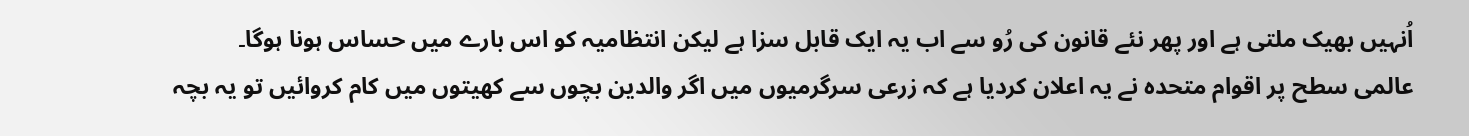اُنہیں بھیک ملتی ہے اور پھر نئے قانون کی رُو سے اب یہ ایک قابل سزا ہے لیکن انتظامیہ کو اس بارے میں حساس ہونا ہوگا۔
عالمی سطح پر اقوام متحدہ نے یہ اعلان کردیا ہے کہ زرعی سرگرمیوں میں اگر والدین بچوں سے کھیتوں میں کام کروائیں تو یہ بچہ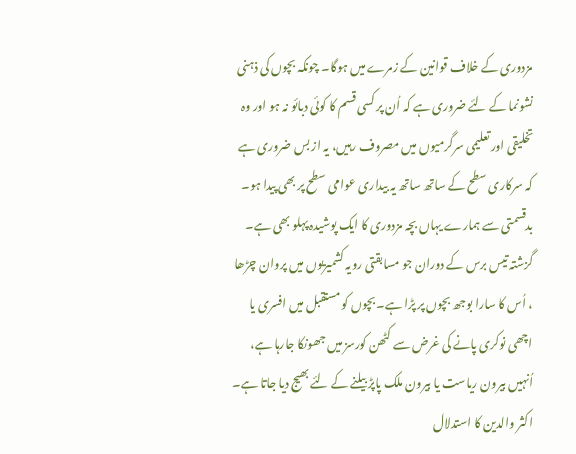مزدوری کے خلاف قوانین کے زمرے میں ہوگا۔ چونکہ بچوں کی ذہنی نشونما کے لئے ضروری ہے کہ اُن پر کسی قسم کا کوئی دبائو نہ ہو اور وہ تخلیقی اور تعلیمی سرگرمیوں میں مصروف رہیں، یہ از بس ضروری ہے کہ سرکاری سطح کے ساتھ ساتھ یہ بیداری عوامی سطح پر بھی پیدا ہو۔
بدقسمتی سے ہمارے یہاں بچہ مزدوری کا ایک پوشیدہ پہلو بھی ہے۔ گزشتہ تیس برس کے دوران جو مسابقتی رویہ کشمیریوں میں پروان چڑھا ، اُس کا سارا بوجھ بچوں پر پڑا ہے۔ بچوں کو مستقبل میں افسری یا اچھی نوکری پانے کی غرض سے کٹھن کورسز میں جھونکا جارہا ہے، اُنہیں بیرون ریاست یا بیرون ملک پاپڑ بیلنے کے لئے بھیج دیا جاتا ہے۔ اکثر والدین کا استدلال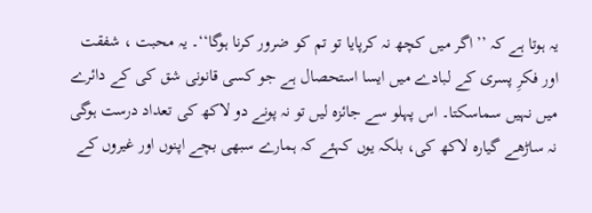یہ ہوتا ہے کہ ’’اگر میں کچھ نہ کرپایا تو تم کو ضرور کرنا ہوگا‘‘۔ یہ محبت ، شفقت اور فکرِ پسری کے لبادے میں ایسا استحصال ہے جو کسی قانونی شق کی کے دائرے میں نہیں سماسکتا۔ اس پہلو سے جائزہ لیں تو نہ پونے دو لاکھ کی تعداد درست ہوگی نہ ساڑھے گیارہ لاکھ کی، بلکہ یوں کہئے کہ ہمارے سبھی بچے اپنوں اور غیروں کے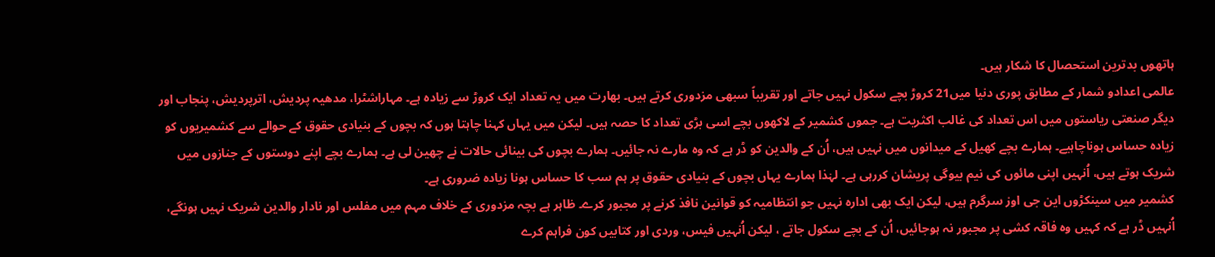ہاتھوں بدترین استحصال کا شکار ہیں۔
عالمی اعدادو شمار کے مطابق پوری دنیا میں21 کروڑ بچے سکول نہیں جاتے اور تقریباً سبھی مزدوری کرتے ہیں۔ بھارت میں یہ تعداد ایک کروڑ سے زیادہ ہے۔ مہاراشٹرا، مدھیہ پردیش، اترپردیش، پنجاب اور دیگر صنعتی ریاستوں میں اس تعداد کی غالب اکثریت ہے۔ جموں کشمیر کے لاکھوں بچے اسی بڑی تعداد کا حصہ ہیں۔ لیکن میں یہاں کہنا چاہتا ہوں کہ بچوں کے بنیادی حقوق کے حوالے سے کشمیریوں کو زیادہ حساس ہوناچاہیے۔ ہمارے بچے کھیل کے میدانوں میں نہیں ہیں، اُن کے والدین کو ڈر ہے کہ وہ مارے نہ جائیں۔ ہمارے بچوں کی بینائی حالات نے چھین لی ہے۔ ہمارے بچے اپنے دوستوں کے جنازوں میں شریک ہوتے ہیں، اُنہیں اپنی مائوں کی نیم بیوگی پریشان کررہی ہے۔ لہٰذا ہمارے یہاں بچوں کے بنیادی حقوق پر ہم سب کا حساس ہونا زیادہ ضروری ہے۔
کشمیر میں سینکڑوں این جی اوز سرگرم ہیں، لیکن ایک بھی ادارہ نہیں جو انتظامیہ کو قوانین نافذ کرنے پر مجبور کرے۔ ظاہر ہے بچہ مزدوری کے خلاف مہم میں مفلس اور نادار والدین شریک نہیں ہونگے، اُنہیں ڈر ہے کہ کہیں وہ فاقہ کشی پر مجبور نہ ہوجائیں، اُن کے بچے سکول جاتے ، لیکن اُنہیں فیس، وردی اور کتابیں کون فراہم کرے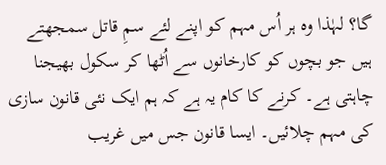گا؟ لہٰذا وہ ہر اُس مہم کو اپنے لئے سمِ قاتل سمجھتے ہیں جو بچوں کو کارخانوں سے اُٹھا کر سکول بھیجنا چاہتی ہے۔ کرنے کا کام یہ ہے کہ ہم ایک نئی قانون سازی کی مہم چلائیں۔ ایسا قانون جس میں غریب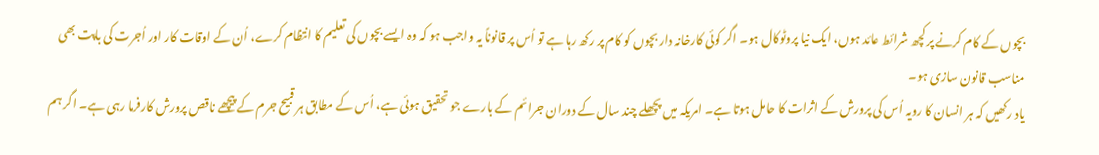بچوں کے کام کرنے پر کچھ شرائط عائد ہوں، ایک نیا پروٹوکال ہو۔ اگر کوئی کارخانہ دار بچوں کو کام پر رکھ رہا ہے تو اُس پر قانوناً یہ واجب ہو کہ وہ ایسے بچوں کی تعلیم کا انتظام کرے، اُن کے اوقات کار اور اُجرت کی باپت بھی مناسب قانون سازی ہو۔
یاد رکھیں کہ ہر انسان کا رویہ اُس کی پرورش کے اثرات کا حامل ہوتا ہے۔ امریکہ میں پچھلے چند سال کے دوران جرائم کے بارے جو تحقیق ہوئی ہے، اُس کے مطابق ہر قبیح جرم کے پیچھے ناقص پرورش کارفرما رہی ہے۔ اگر ہم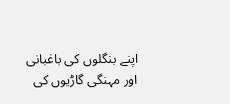اپنے بنگلوں کی باغبانی اور مہنگی گاڑیوں کی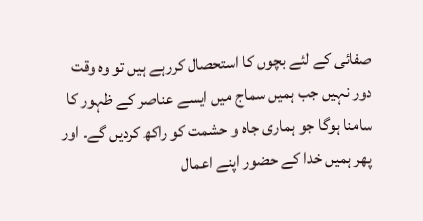صفائی کے لئے بچوں کا استحصال کررہے ہیں تو وہ وقت دور نہیں جب ہمیں سماج میں ایسے عناصر کے ظہور کا سامنا ہوگا جو ہماری جاہ و حشمت کو راکھ کردیں گے۔ اور پھر ہمیں خدا کے حضور اپنے اعمال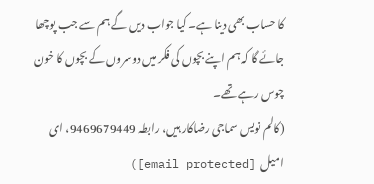کا حساب بھی دینا ہے۔ کیا جواب دیں گے ہم سے جب پوچھا جائے گا کہ ہم اپنے بچوں کی فکر میں دوسروں کے بچوں کا خون چوس رہے تھے۔
(کالم نویس سماجی رضاکار ہیں، رابطہ 9469679449، ای امیل  [email protected])